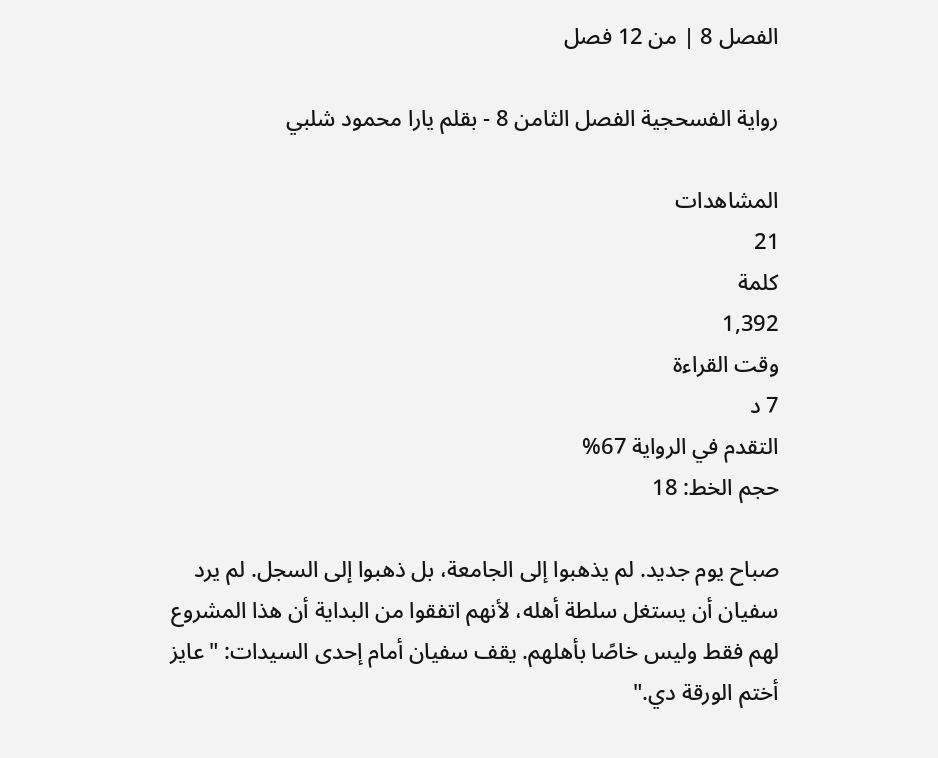الفصل 8 | من 12 فصل

رواية الفسحجية الفصل الثامن 8 - بقلم يارا محمود شلبي

المشاهدات
21
كلمة
1,392
وقت القراءة
7 د
التقدم في الرواية 67%
حجم الخط: 18

صباح يوم جديد. لم يذهبوا إلى الجامعة، بل ذهبوا إلى السجل. لم يرد سفيان أن يستغل سلطة أهله، لأنهم اتفقوا من البداية أن هذا المشروع لهم فقط وليس خاصًا بأهلهم. يقف سفيان أمام إحدى السيدات: "عايز أختم الورقة دي."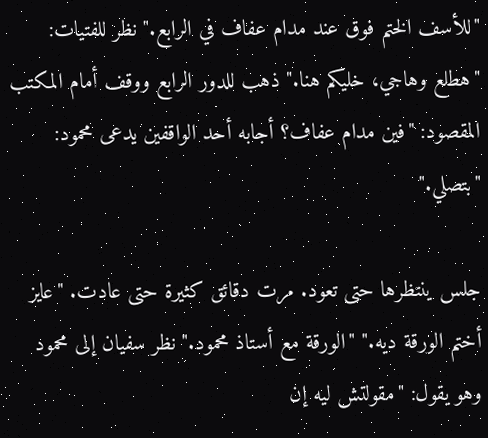"للأسف الختم فوق عند مدام عفاف في الرابع." نظر للفتيات: "هطلع وهاجي، خليكم هنا." ذهب للدور الرابع ووقف أمام المكتب المقصود: "فين مدام عفاف؟ أجابه أحد الواقفين يدعى محمود: "بتصلي."

جلس ينتظرها حتى تعود. مرت دقائق كثيرة حتى عادت. "عايز أختم الورقة ديه." "الورقة مع أستاذ محمود." نظر سفيان إلى محمود وهو يقول: "مقولتش ليه إن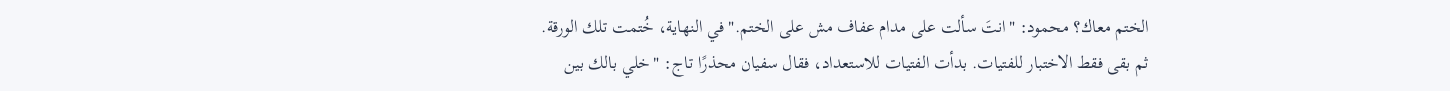الختم معاك؟ محمود: "انتَ سألت على مدام عفاف مش على الختم." في النهاية، خُتمت تلك الورقة. ثم بقى فقط الاختبار للفتيات. بدأت الفتيات للاستعداد، فقال سفيان محذرًا تاج: "خلي بالك بين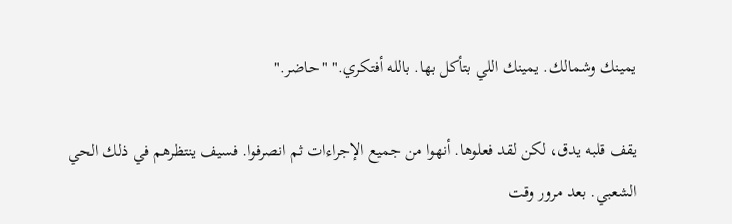يمينك وشمالك. يمينك اللي بتأكل بها. بالله أفتكري." "حاضر."

يقف قلبه يدق، لكن لقد فعلوها. أنهوا من جميع الإجراءات ثم انصرفوا. فسيف ينتظرهم في ذلك الحي الشعبي. بعد مرور وقت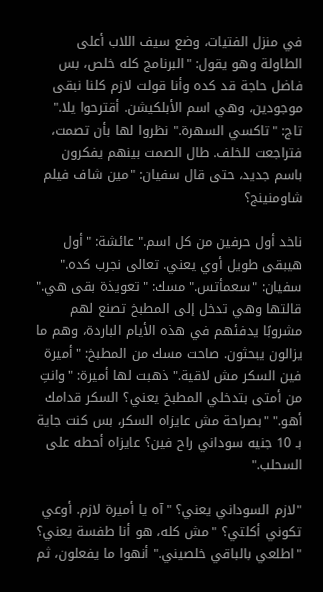في منزل الفتيات، وضع سيف اللاب أعلى الطاولة وهو يقول: "البرنامج كله خلص، بس فاضل حاجة قد كده وأنا قولت لازم كلنا نبقى موجودين، وهي اسم الأبلكيشن. أقترحوا يلا." تاج: "تاكسي السهرة." نظروا لها بأن تصمت، فتراجعت للخلف. طال الصمت بينهم يفكرون باسم جديد، حتى قال سفيان: "مين شاف فيلم شاومنينج؟

ناخد أول حرفين من كل اسم." عائشة: "أول هيبقى طويل أوي يعني. تعالى نجرب كده." سفيان: "سعمأتس." مسك: "تعويذة بقى هي." قالتها وهي تدخل إلى المطبخ تصنع لهم مشروبًا يدفئهم في هذه الأيام الباردة، وهم ما يزالون يبحثون. صاحت مسك من المطبخ: "أميرة فين السكر مش لاقية." ذهبت لها أميرة: "وانتِ من أمتى بتدخلي المطبخ يعني؟ السكر قدامك أهو." "بصراحة مش عايزاه السكر، بس كنت جاية بـ 10 جنيه سوداني راح فين؟ عايزاه أحطه على السحلب."

"لازم السوداني يعني؟ "آه يا أميرة لازم. أوعي تكوني أكلتي؟ "مش كله، هو أنا طفسة يعني؟ "اطلعي بالباقي خلصيني." أنهوا ما يفعلون، ثم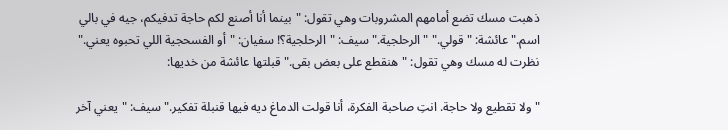ذهبت مسك تضع أمامهم المشروبات وهي تقول: "بينما أنا أصنع لكم حاجة تدفيكم، جيه في بالي اسم." عائشة: "قولي." "الرحلجية." سيف: "الرحلجية؟! سفيان: "أو الفسحجية اللي تحبوه يعني." نظرت له مسك وهي تقول: "هنقطع على بعض بقى." قبلتها عائشة من خديها:

"ولا تقطيع ولا حاجة. انتِ صاحبة الفكرة، أنا قولت الدماغ ديه فيها قنبلة تفكير." سيف: "يعني آخر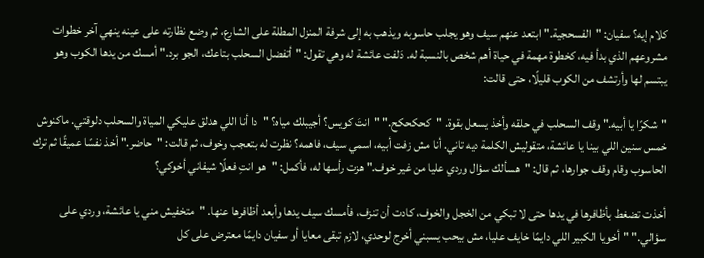كلام إيه؟ سفيان: "الفسحجية." ابتعد عنهم سيف وهو يجلب حاسوبه ويذهب به إلى شرفة المنزل المطلة على الشارع، ثم وضع نظارته على عينه ينهي آخر خطوات مشروعهم الذي بدأ فيه، كخطوة مهمة في حياة أهم شخص بالنسبة له. دَلفت عائشة له وهي تقول: "أتفضل السحلب بتاعك، الجو برد." أمسك من يدها الكوب وهو يبتسم لها وأرتشف من الكوب قليلًا، حتى قالت:

"شكرًا يا أبيه." وقف السحلب في حلقه وأخذ يسعل بقوة. "كحكحكح." "انتَ كويس؟ أجيبلك مياه؟ "دا أنا اللي هدلق عليكي المياة والسحلب دلوقتي. ماكنوش خمس سنين اللي بينا يا عائشة، متقوليش الكلمة ديه تاني. أنا مش زفت أبيه، اسمي سيف، فاهمه؟ نظرت له بتعجب وخوف، ثم قالت: "حاضر." أخذ نفسًا عميقًا ثم ترك الحاسوب وقام وقف جوارها، ثم قال: "هسألك سؤال وردي عليا من غير خوف." هزت رأسها له، فأكمل: "هو انتِ فعلًا شيفاني أخوكي؟

أخذت تضغط بأظافرها في يدها حتى لا تبكي من الخجل والخوف، كادت أن تنزف، فأمسك سيف يدها وأبعد أظافرها عنها. "متخفيش مني يا عائشة، وردي على سؤالي." "أخويا الكبير اللي دايمًا خايف عليا، مش بيحب يسبني أخرج لوحدي، لازم تبقى معايا أو سفيان دايمًا معترض على كل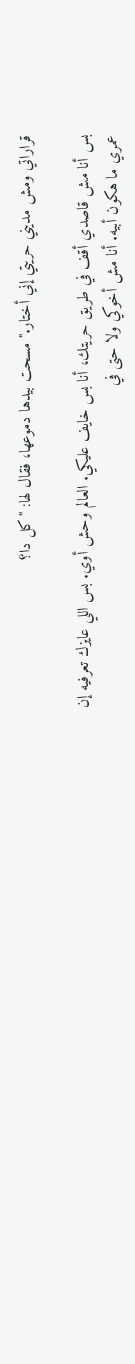قراراتي ومش مديني حريتي إني أختار." مسحت بيدها دموعها، فقال لها: "كل دا؟

بس أنا مش قاصدي أقف في طريق حريتك، أنا بس خايف عليكي. العالم وحش أوي. بس اللي عايزك تعرفيه إن عمري ما هكون أبيه. أنا مش أخوكي ولا حتى في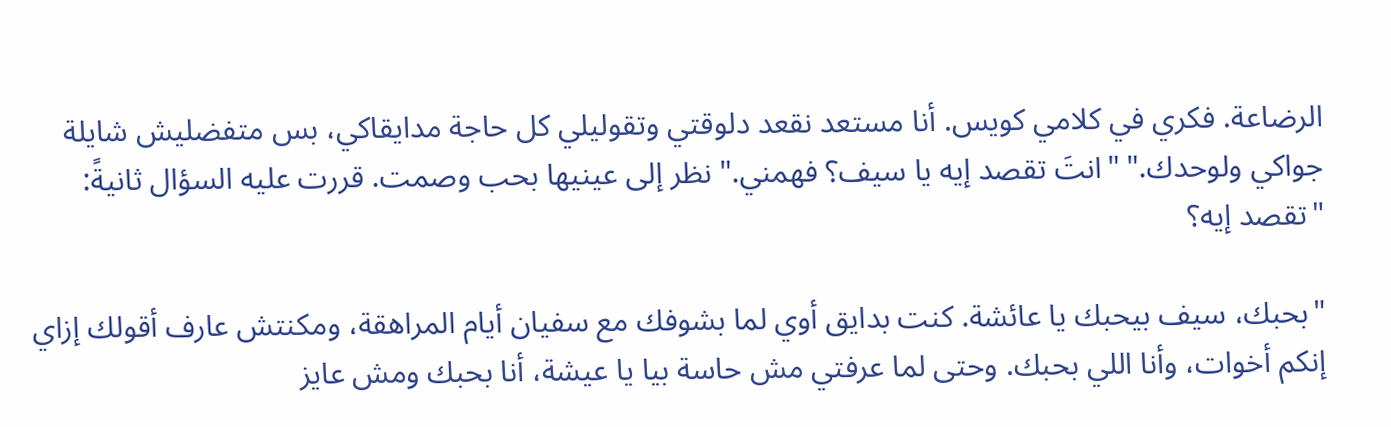الرضاعة. فكري في كلامي كويس. أنا مستعد نقعد دلوقتي وتقوليلي كل حاجة مدايقاكي، بس متفضليش شايلة جواكي ولوحدك." "انتَ تقصد إيه يا سيف؟ فهمني." نظر إلى عينيها بحب وصمت. قررت عليه السؤال ثانيةً: "تقصد إيه؟

"بحبك، سيف بيحبك يا عائشة. كنت بدايق أوي لما بشوفك مع سفيان أيام المراهقة، ومكنتش عارف أقولك إزاي إنكم أخوات، وأنا اللي بحبك. وحتى لما عرفتي مش حاسة بيا يا عيشة، أنا بحبك ومش عايز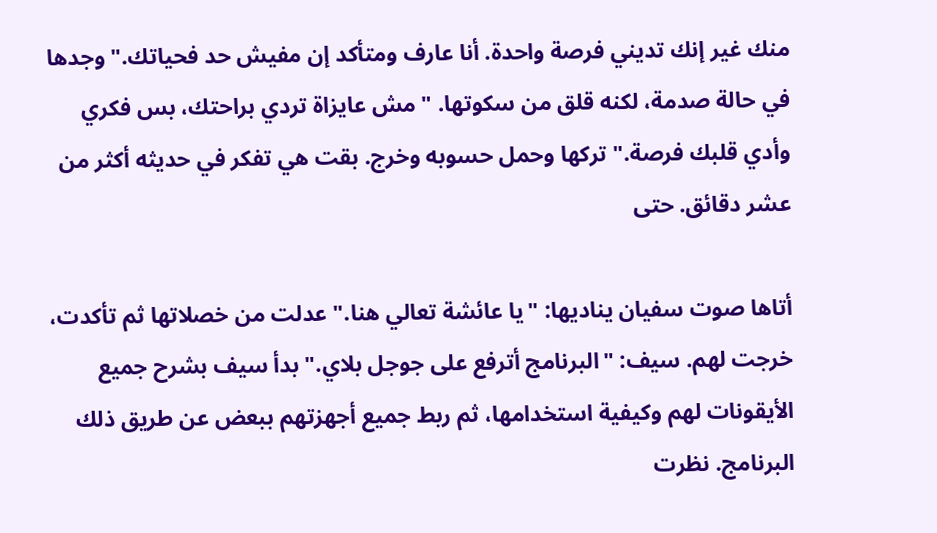منك غير إنك تديني فرصة واحدة. أنا عارف ومتأكد إن مفيش حد فحياتك." وجدها في حالة صدمة، لكنه قلق من سكوتها. "مش عايزاة تردي براحتك، بس فكري وأدي قلبك فرصة." تركها وحمل حسوبه وخرج. بقت هي تفكر في حديثه أكثر من عشر دقائق. حتى

أتاها صوت سفيان يناديها: "يا عائشة تعالي هنا." عدلت من خصلاتها ثم تأكدت، خرجت لهم. سيف: "البرنامج أترفع على جوجل بلاي." بدأ سيف بشرح جميع الأيقونات لهم وكيفية استخدامها، ثم ربط جميع أجهزتهم ببعض عن طريق ذلك البرنامج. نظرت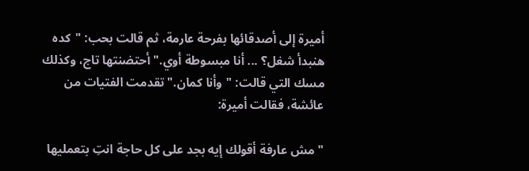أميرة إلى أصدقائها بفرحة عارمة، ثم قالت بحب: "كده هنبدأ شغل؟ ... أنا مبسوطة أوي." أحتضنتها تاج، وكذلك مسك التي قالت: "وأنا كمان." تقدمت الفتيات من عائشة، فقالت أميرة:

"مش عارفة أقولك إيه بجد على كل حاجة انتِ بتعمليها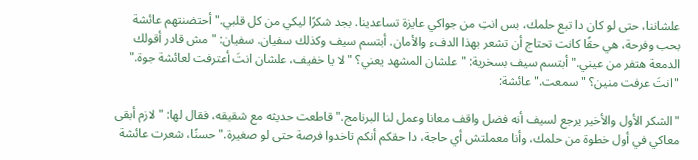علشاننا، حتى لو كان دا تبع حلمك، بس انتِ من جواكي عايزة تساعدينا. بجد شكرًا ليكي من كل قلبي." أحتضنتهم عائشة بحب وفرحة، هي حقًا كانت تحتاج أن تشعر بهذا الدفء والأمان. أبتسم سيف وكذلك سفيان. سفيان: "مش قادر أقولك الدمعة هتفر من عيني." أبتسم سيف بسخرية: "علشان المشهد يعني؟ "لا يا خفيف، علشان انتَ أعترفت لعائشة جوة." "انتَ عرفت منين؟ "سمعت." عائشة:

"الشكر الأول والأخير يرجع لسيف أنه فضل واقف معانا وعمل لنا البرنامج." قاطعت حديثه مع شقيقه، فقال لها: "لازم أبقى معاكي في أول خطوة من حلمك، وأنا معملتش أي حاجة، دا حقكم أنكم تاخدوا فرصة حتى لو صغيرة." حسنًا، شعرت عائشة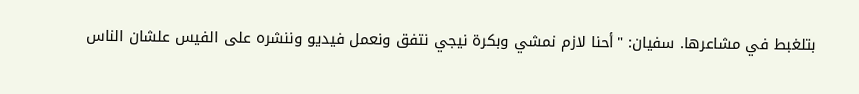بتلغبط في مشاعرها. سفيان: "أحنا لازم نمشي وبكرة نيجي نتفق ونعمل فيديو وننشره على الفيس علشان الناس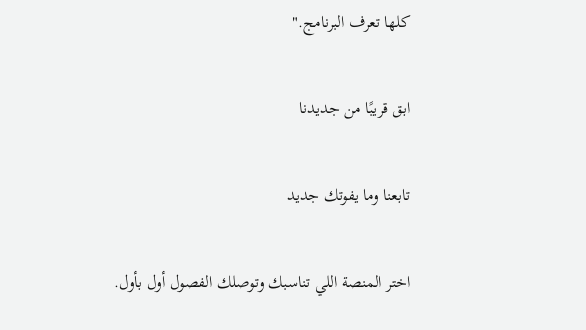كلها تعرف البرنامج."

ابق قريبًا من جديدنا

تابعنا وما يفوتك جديد

اختر المنصة اللي تناسبك وتوصلك الفصول أول بأول.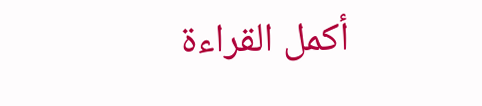أكمل القراءة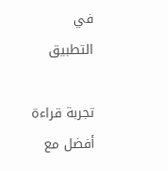في التطبيق

تجربة قراءة أفضل مع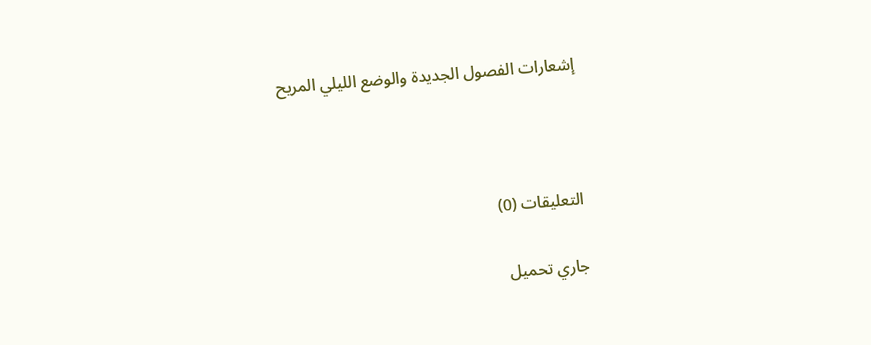إشعارات الفصول الجديدة والوضع الليلي المريح



التعليقات (0)

جاري تحميل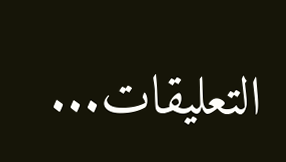التعليقات...